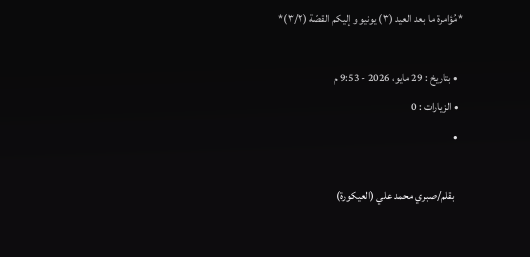*مُؤامرة ما بعد العيد (٣) يونيو و إليكم القصّة (٣/٢)*

  • بتاريخ : 29 مايو، 2026 - 9:53 م
  • الزيارات : 0
  •

    بقلم/صبري محمد علي (العيكورة)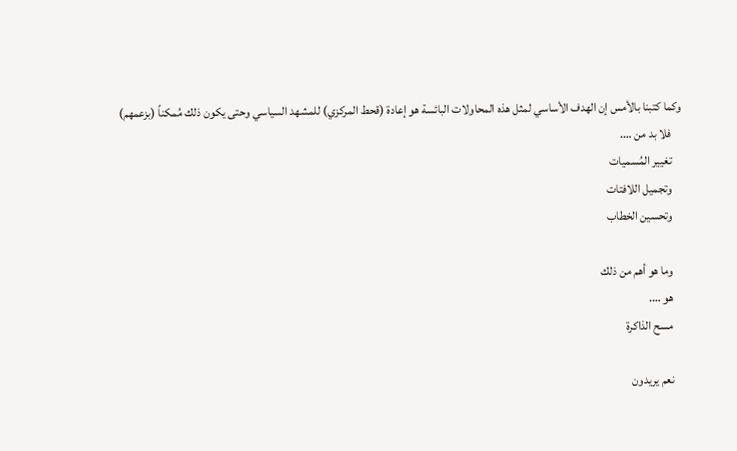وكما كتبنا بالأمس إن الهدف الأساسي لمثل هذه المحاولات البائسة هو إعادة (قحط المركزي) للمشهد السياسي وحتى يكون ذلك مُمكناً (بزعمهم)
    فلا بد من ….
    تغيير المُسميات
    وتجميل اللافتات
    وتحسين الخطاب

    وما هو أهم من ذلك
    هو ….
    مسح الذاكرة

    نعم يريدون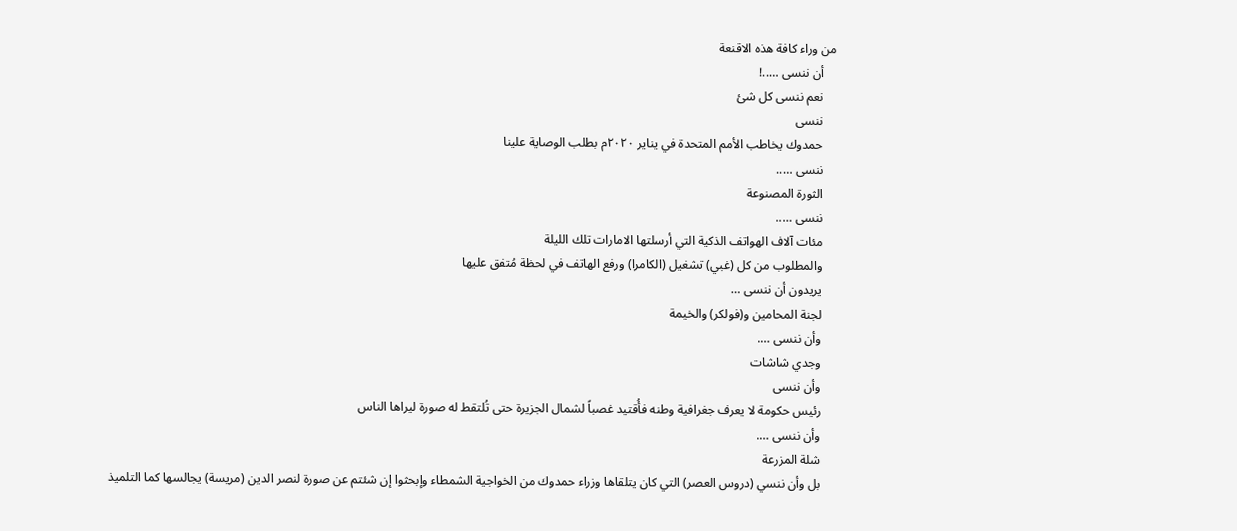من وراء كافة هذه الاقنعة
    أن ننسى …..!
    نعم ننسى كل شئ
    ننسى
    حمدوك يخاطب الأمم المتحدة في يناير ٢٠٢٠م بطلب الوصاية علينا
    ننسى …..
    الثورة المصنوعة
    ننسى …..
    مئات آلاف الهواتف الذكية التي أرسلتها الامارات تلك الليلة
    والمطلوب من كل (غبي) تشغيل (الكامرا) ورفع الهاتف في لحظة مُتفق عليها
    يريدون أن ننسى …
    لجنة المحامين و(فولكر) والخيمة
    وأن ننسى ….
    وجدي شاشات
    وأن ننسى
    رئيس حكومة لا يعرف جغرافية وطنه فأُقتيد غصباً لشمال الجزيرة حتى تُلتقط له صورة ليراها الناس
    وأن ننسى ….
    شلة المزرعة
    بل وأن ننسي (دروس العصر) التي كان يتلقاها وزراء حمدوك من الخواجية الشمطاء وإبحثوا إن شئتم عن صورة لنصر الدين (مريسة) يجالسها كما التلميذ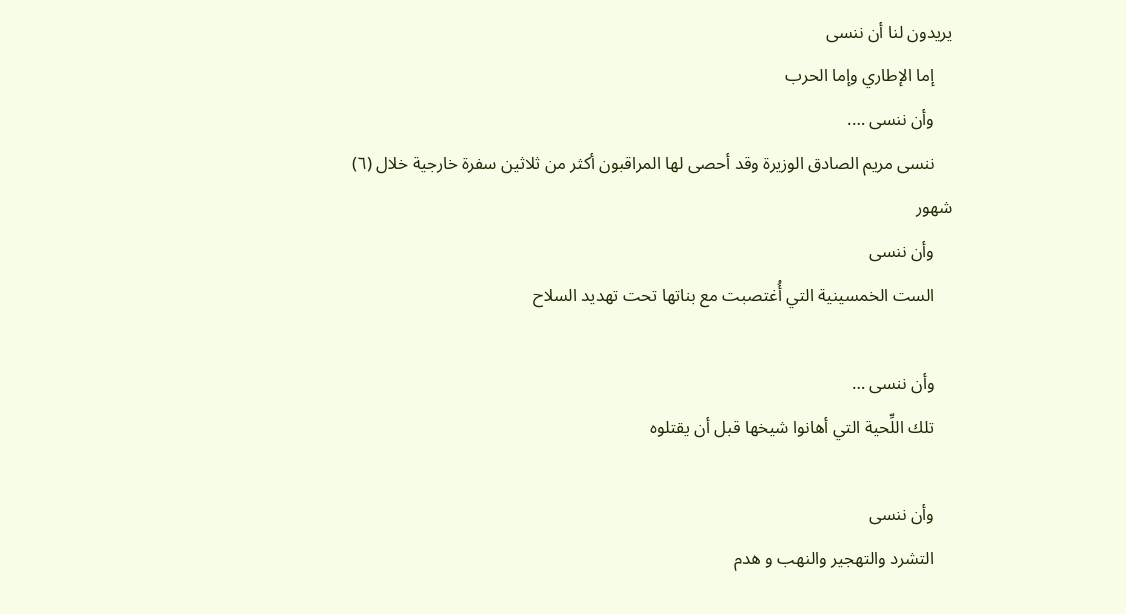يريدون لنا أن ننسى
    إما الإطاري وإما الحرب
    وأن ننسى ….
    ننسى مريم الصادق الوزيرة وقد أحصى لها المراقبون أكثر من ثلاثين سفرة خارجية خلال (٦) شهور
    وأن ننسى
    الست الخمسينية التي أُغتصبت مع بناتها تحت تهديد السلاح

    وأن ننسى …
    تلك اللِّحية التي أهانوا شيخها قبل أن يقتلوه

    وأن ننسى
    التشرد والتهجير والنهب و هدم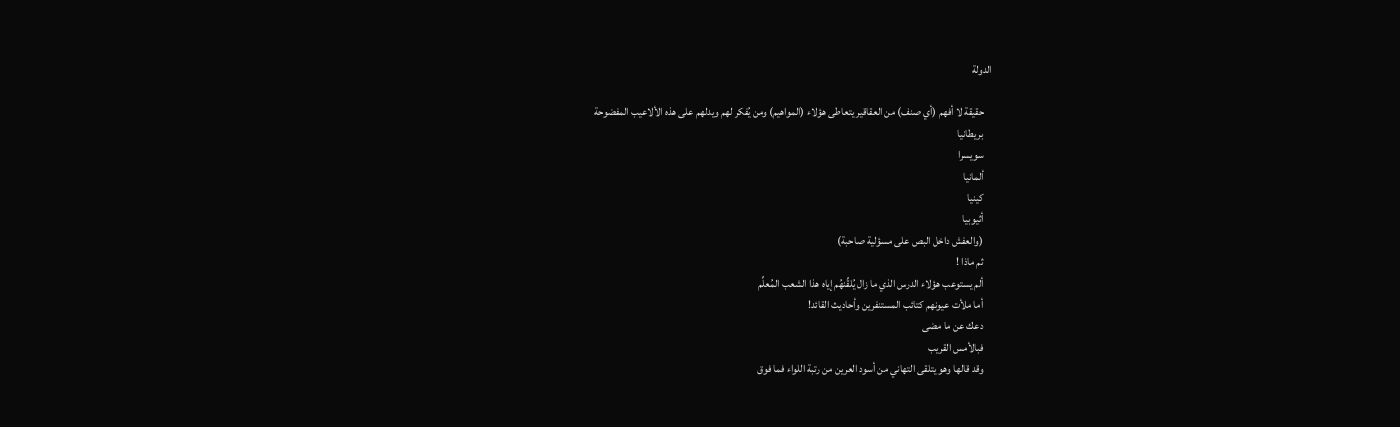الدولة

    حقيقة لا أفهم (أي صنف) من العقاقير يتعاطى هؤلاء (المواهيم) ومن يُفكر لهم ويدلهم على هذه الألاعيب المفضوحة
    بريطانيا
    سويسرا
    ألمانيا
    كينيا
    أثيوبيا
    (والعفش داخل البص على مسؤلية صاحبة)
    ثم ماذا !
    ألم يستوعب هؤلاء الدرس الذي ما زال يُلقِّنهُم إياه هذا الشعب المُعلِّم
    أما ملأت عيونهم كتائب المستنفرين وأحاديث القائد!
    دعك عن ما مضى
    فبالأمس القريب
    وقد قالها وهو يتلقى التهاني من أسود العرين من رتبة اللواء فما فوق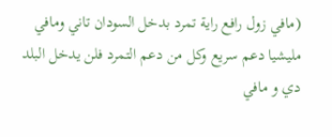(مافي زول رافع راية تمرد بدخل السودان تاني ومافي مليشيا دعم سريع وكل من دعم التمرد فلن يدخل البلد دي و مافي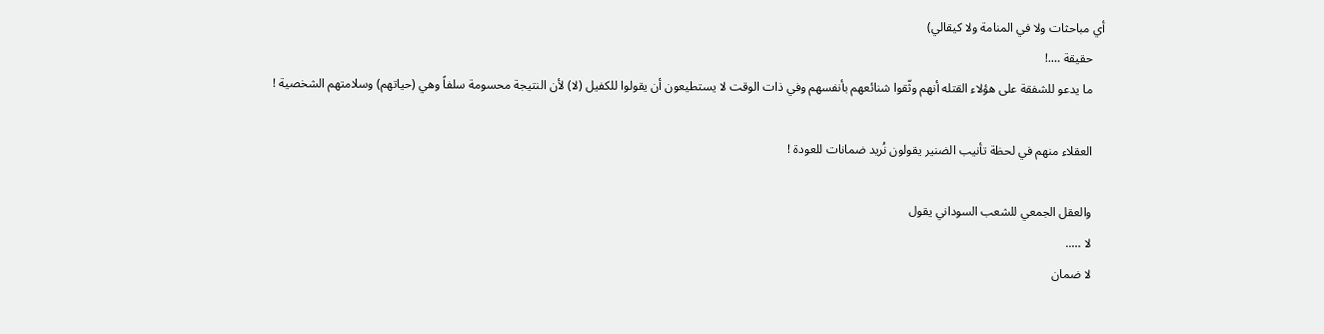أي مباحثات ولا في المنامة ولا كيقالي)
    حقيقة ….!
    ما يدعو للشفقة على هؤلاء القتله أنهم وثّقوا شنائعهم بأنفسهم وفي ذات الوقت لا يستطيعون أن يقولوا للكفيل (لا) لأن النتيجة محسومة سلفاً وهي (حياتهم) وسلامتهم الشخصية !

    العقلاء منهم في لحظة تأنيب الضنير يقولون نُريد ضمانات للعودة !

    والعقل الجمعي للشعب السوداني يقول
    لا …..
    لا ضمان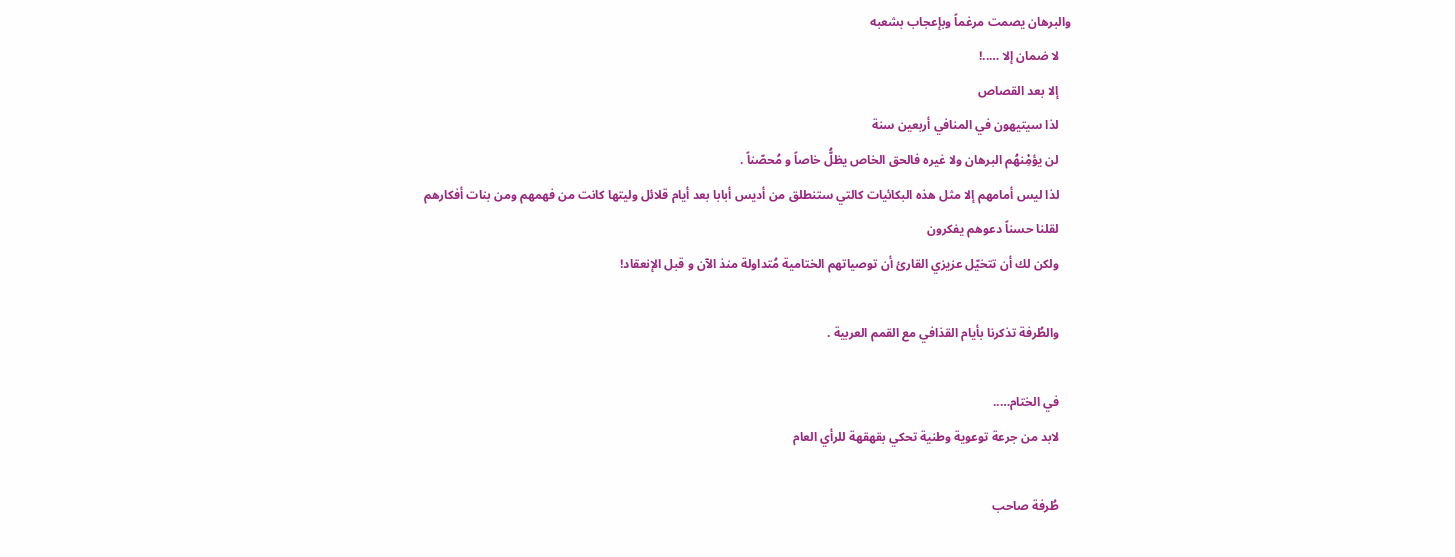والبرهان يصمت مرغماً وبإعجاب بشعبه
    لا ضمان إلا …..!
    إلا بعد القصاص
    لذا سيتيهون في المنافي أربعين سنة
    لن يؤمِْنهُم البرهان ولا غيره فالحق الخاص يظلُّ خاصاً و مُحصّناً .
    لذا ليس أمامهم إلا مثل هذه البكائيات كالتي ستنطلق من أديس أبابا بعد أيام قلائل وليتها كانت من فهمهم ومن بنات أفكارهم
    لقلنا حسناً دعوهم يفكرون
    ولكن لك أن تتخيّل عزيزي القارئ أن توصياتهم الختامية مُتداولة منذ الآن و قبل الإنعقاد!

    والطُرفة تذكرنا بأيام القذافي مع القمم العربية .

    في الختام…..
    لابد من جرعة توعوية وطنية تحكي بقهقهة للرأي العام

    طُرفة صاحب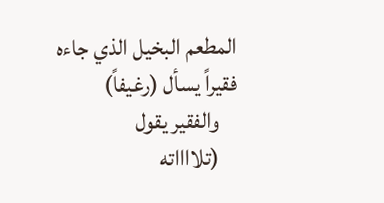المطعم البخيل الذي جاءه فقيراً يسأل (رغيفاً)
    والفقير يقول
    (تلااااته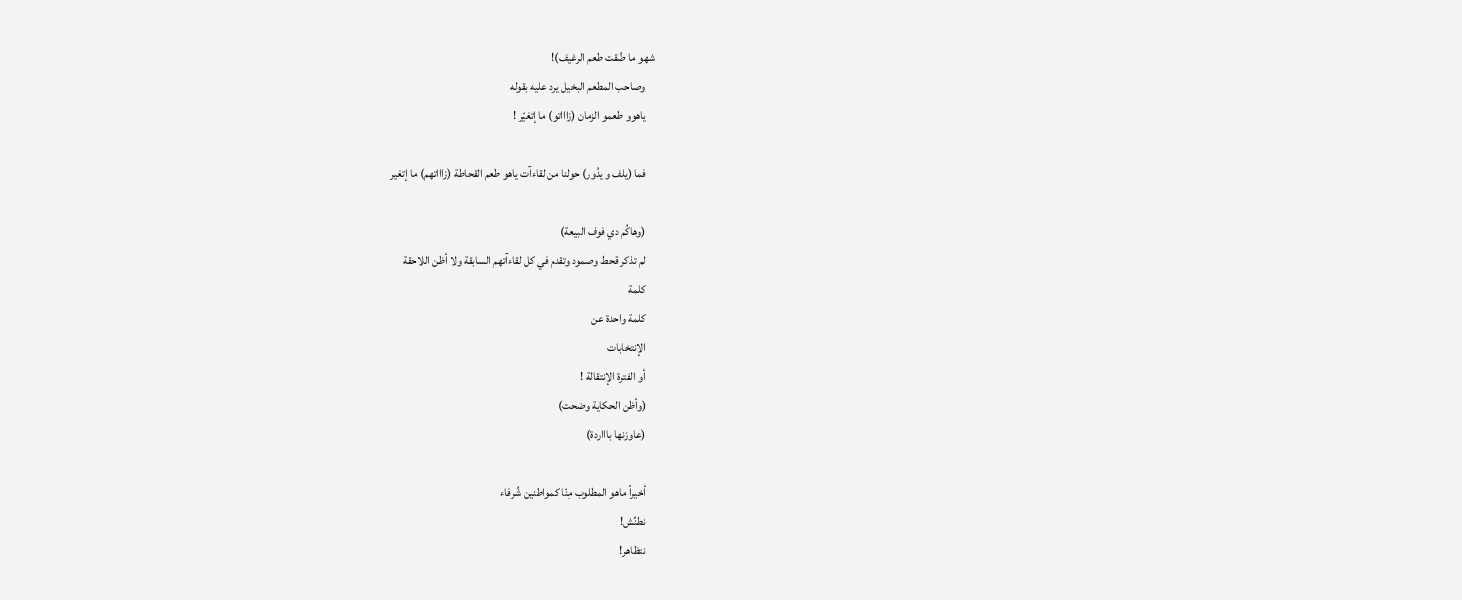شهو ما ضُقت طعم الرغيف)!
    وصاحب المطعم البخيل يرد عليه بقوله
    ياهوو طعمو الزمان (زاااتو) ما إتغيّر !

    فما (يلف و يدُور) حولنا من لقاءآت ياهو طعم القحاطة (زاااتهم) ما إتغير

    (وهاكُم دي فوف البيعة)
    لم تذكر قحط وصمود وتقدم في كل لقاءآتهم السابقة ولا أظن اللاحقة
    كلمة
    كلمة واحدة عن
    الإنتخابات
    أو الفترة الإنتقالة !
    (وأظن الحكاية وضحت)
    (عاوزنها باااردة)

    أخيراً ماهو المطلوب مِنّا كمواطنين شُرفاء
    نطنِّش!
    نتظاهر!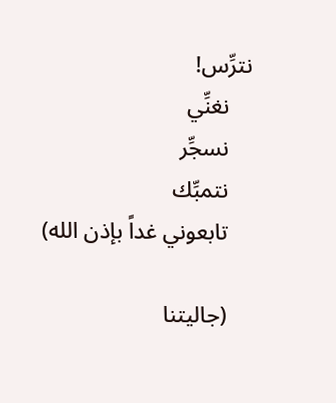نترِّس!
    نغنِّي
    نسجِّر
    نتمبِّك
    تابعوني غداً بإذن الله)

    (جاليتنا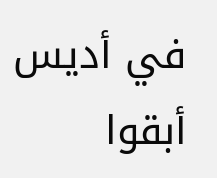في أديس أبقوا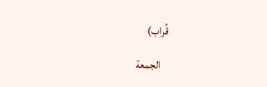قُراب)

    الجمعة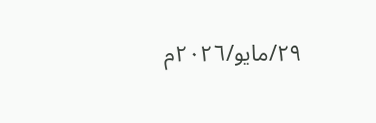٢٩/مايو/٢٠٢٦م